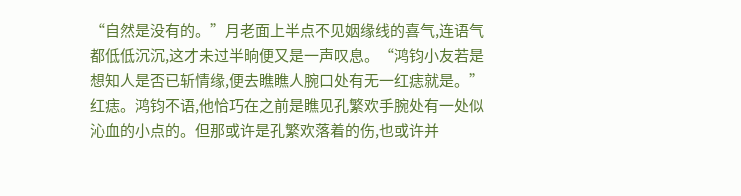“自然是没有的。”月老面上半点不见姻缘线的喜气,连语气都低低沉沉,这才未过半晌便又是一声叹息。“鸿钧小友若是想知人是否已斩情缘,便去瞧瞧人腕口处有无一红痣就是。”
红痣。鸿钧不语,他恰巧在之前是瞧见孔繁欢手腕处有一处似沁血的小点的。但那或许是孔繁欢落着的伤,也或许并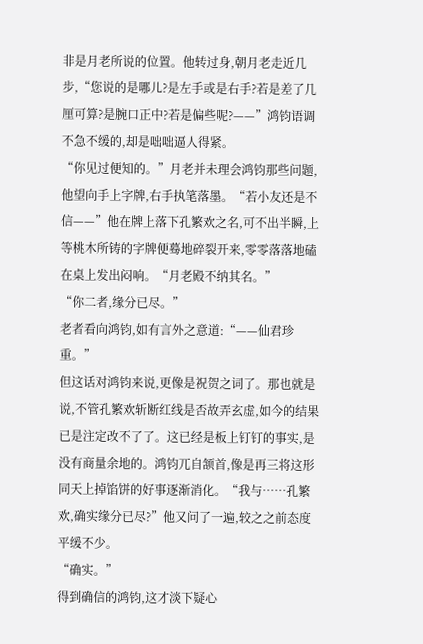非是月老所说的位置。他转过身,朝月老走近几步,“您说的是哪儿?是左手或是右手?若是差了几厘可算?是腕口正中?若是偏些呢?——”鸿钧语调不急不缓的,却是咄咄逼人得紧。
“你见过便知的。”月老并未理会鸿钧那些问题,他望向手上字牌,右手执笔落墨。“若小友还是不信——”他在牌上落下孔繁欢之名,可不出半瞬,上等桃木所铸的字牌便蓦地碎裂开来,零零落落地磕在桌上发出闷响。“月老殿不纳其名。”
“你二者,缘分已尽。”
老者看向鸿钧,如有言外之意道:“——仙君珍重。”
但这话对鸿钧来说,更像是祝贺之词了。那也就是说,不管孔繁欢斩断红线是否故弄玄虚,如今的结果已是注定改不了了。这已经是板上钉钉的事实,是没有商量余地的。鸿钧兀自颔首,像是再三将这形同天上掉馅饼的好事逐渐消化。“我与……孔繁欢,确实缘分已尽?”他又问了一遍,较之之前态度平缓不少。
“确实。”
得到确信的鸿钧,这才淡下疑心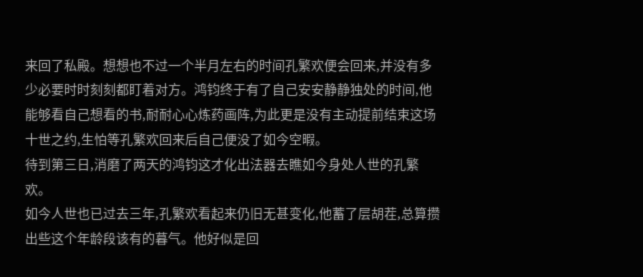来回了私殿。想想也不过一个半月左右的时间孔繁欢便会回来,并没有多少必要时时刻刻都盯着对方。鸿钧终于有了自己安安静静独处的时间,他能够看自己想看的书,耐耐心心炼药画阵,为此更是没有主动提前结束这场十世之约,生怕等孔繁欢回来后自己便没了如今空暇。
待到第三日,消磨了两天的鸿钧这才化出法器去瞧如今身处人世的孔繁欢。
如今人世也已过去三年,孔繁欢看起来仍旧无甚变化,他蓄了层胡茬,总算攒出些这个年龄段该有的暮气。他好似是回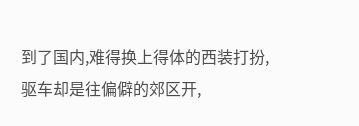到了国内,难得换上得体的西装打扮,驱车却是往偏僻的郊区开,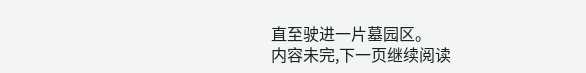直至驶进一片墓园区。
内容未完,下一页继续阅读